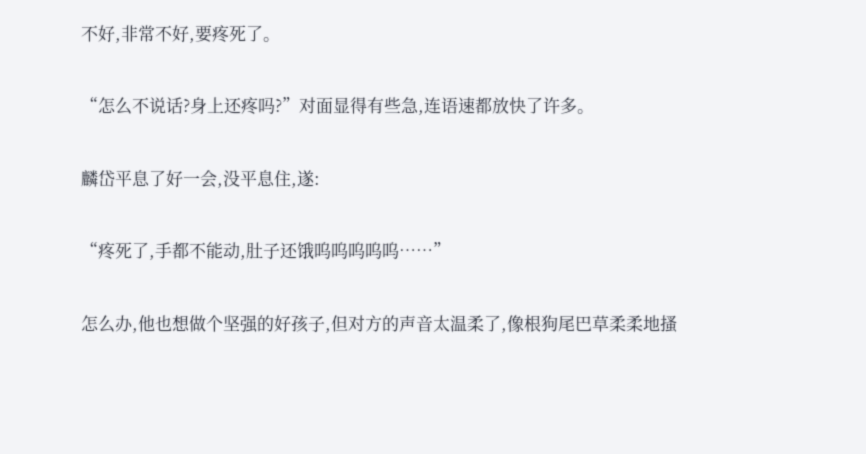不好,非常不好,要疼死了。

“怎么不说话?身上还疼吗?”对面显得有些急,连语速都放快了许多。

麟岱平息了好一会,没平息住,遂:

“疼死了,手都不能动,肚子还饿呜呜呜呜呜……”

怎么办,他也想做个坚强的好孩子,但对方的声音太温柔了,像根狗尾巴草柔柔地搔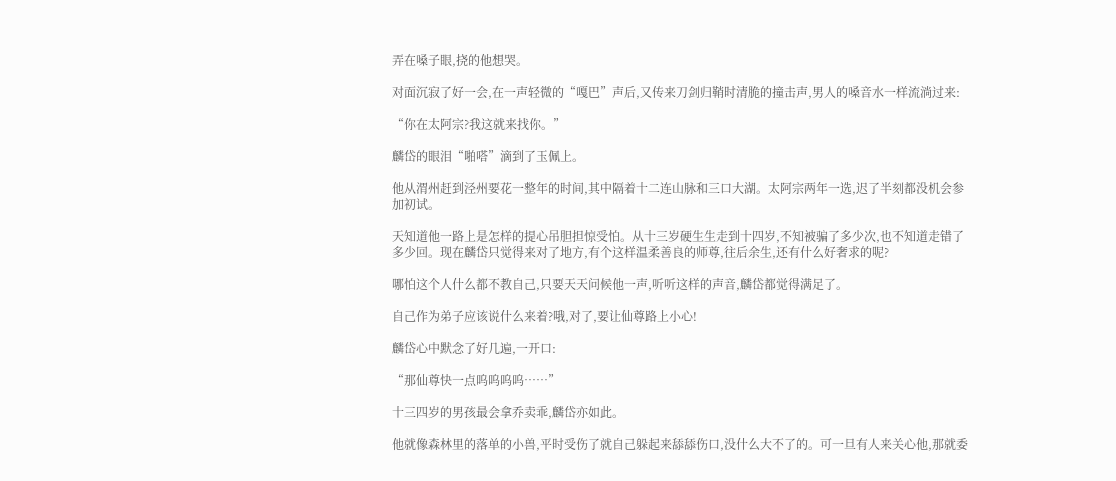弄在嗓子眼,挠的他想哭。

对面沉寂了好一会,在一声轻微的“嘎巴”声后,又传来刀剑归鞘时清脆的撞击声,男人的嗓音水一样流淌过来:

“你在太阿宗?我这就来找你。”

麟岱的眼泪“啪嗒”滴到了玉佩上。

他从渭州赶到泾州要花一整年的时间,其中隔着十二连山脉和三口大湖。太阿宗两年一选,迟了半刻都没机会参加初试。

天知道他一路上是怎样的提心吊胆担惊受怕。从十三岁硬生生走到十四岁,不知被骗了多少次,也不知道走错了多少回。现在麟岱只觉得来对了地方,有个这样温柔善良的师尊,往后余生,还有什么好奢求的呢?

哪怕这个人什么都不教自己,只要天天问候他一声,听听这样的声音,麟岱都觉得满足了。

自己作为弟子应该说什么来着?哦,对了,要让仙尊路上小心!

麟岱心中默念了好几遍,一开口:

“那仙尊快一点呜呜呜呜……”

十三四岁的男孩最会拿乔卖乖,麟岱亦如此。

他就像森林里的落单的小兽,平时受伤了就自己躲起来舔舔伤口,没什么大不了的。可一旦有人来关心他,那就委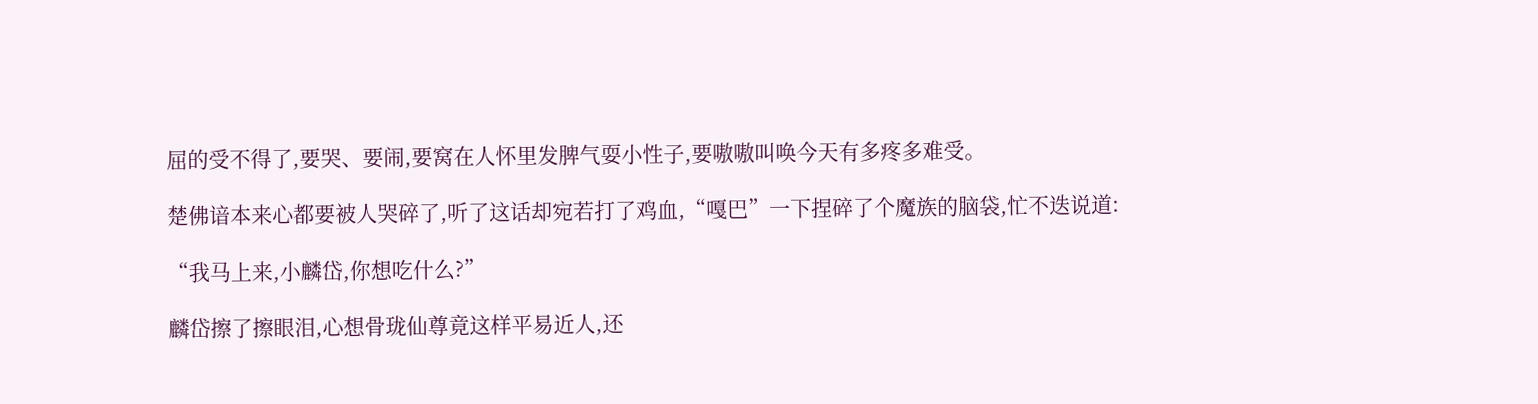屈的受不得了,要哭、要闹,要窝在人怀里发脾气耍小性子,要嗷嗷叫唤今天有多疼多难受。

楚佛谙本来心都要被人哭碎了,听了这话却宛若打了鸡血,“嘎巴”一下捏碎了个魔族的脑袋,忙不迭说道:

“我马上来,小麟岱,你想吃什么?”

麟岱擦了擦眼泪,心想骨珑仙尊竟这样平易近人,还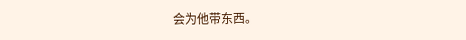会为他带东西。